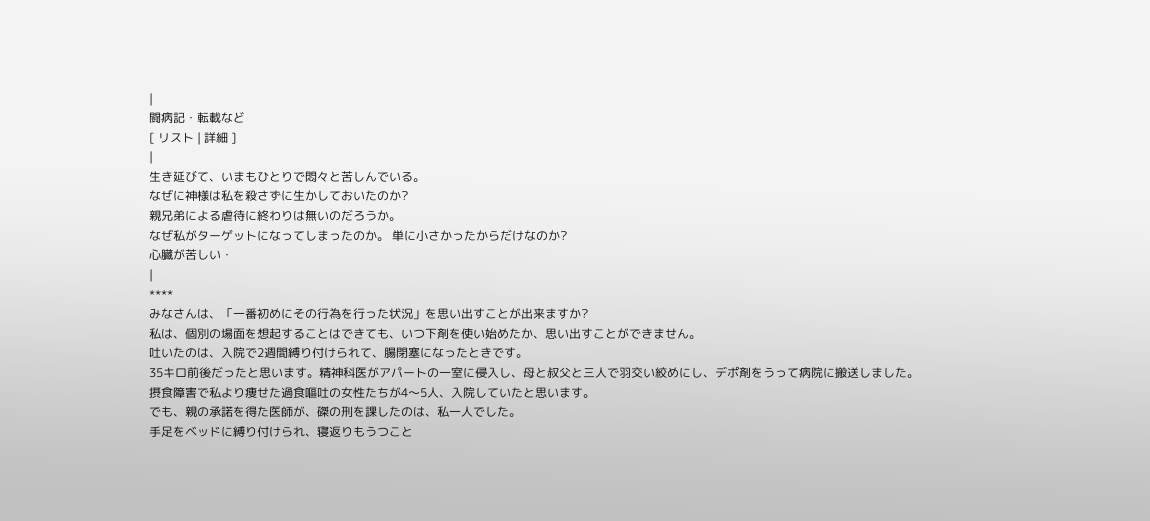|
闘病記・転載など
[ リスト | 詳細 ]
|
生き延びて、いまもひとりで悶々と苦しんでいる。
なぜに神様は私を殺さずに生かしておいたのか?
親兄弟による虐待に終わりは無いのだろうか。
なぜ私がターゲットになってしまったのか。 単に小さかったからだけなのか?
心臓が苦しい・
|
****
みなさんは、「一番初めにその行為を行った状況」を思い出すことが出来ますか?
私は、個別の場面を想起することはできても、いつ下剤を使い始めたか、思い出すことができません。
吐いたのは、入院で2週間縛り付けられて、腸閉塞になったときです。
35キロ前後だったと思います。精神科医がアパートの一室に侵入し、母と叔父と三人で羽交い絞めにし、デポ剤をうって病院に搬送しました。
摂食障害で私より痩せた過食嘔吐の女性たちが4〜5人、入院していたと思います。
でも、親の承諾を得た医師が、磔の刑を課したのは、私一人でした。
手足をベッドに縛り付けられ、寝返りもうつこと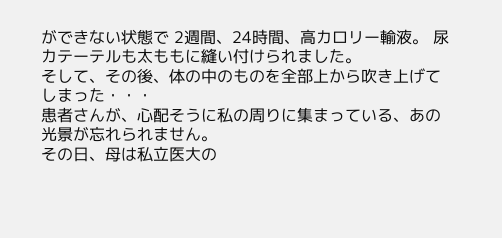ができない状態で 2週間、24時間、高カロリー輸液。 尿カテーテルも太ももに縫い付けられました。
そして、その後、体の中のものを全部上から吹き上げてしまった・・・
患者さんが、心配そうに私の周りに集まっている、あの光景が忘れられません。
その日、母は私立医大の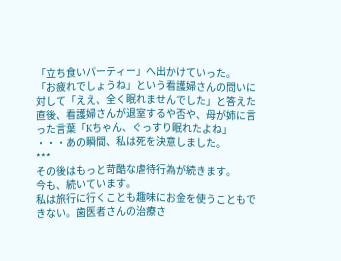「立ち食いパーティー」へ出かけていった。
「お疲れでしょうね」という看護婦さんの問いに対して「ええ、全く眠れませんでした」と答えた直後、看護婦さんが退室するや否や、母が姉に言った言葉「Kちゃん、ぐっすり眠れたよね」
・・・あの瞬間、私は死を決意しました。
***
その後はもっと苛酷な虐待行為が続きます。
今も、続いています。
私は旅行に行くことも趣味にお金を使うこともできない。歯医者さんの治療さ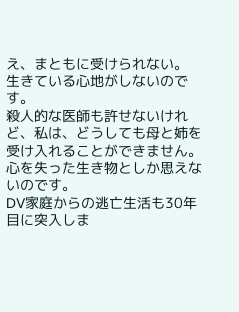え、まともに受けられない。
生きている心地がしないのです。
殺人的な医師も許せないけれど、私は、どうしても母と姉を受け入れることができません。 心を失った生き物としか思えないのです。
DV家庭からの逃亡生活も30年目に突入しま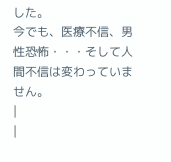した。
今でも、医療不信、男性恐怖・・・そして人間不信は変わっていません。
|
|